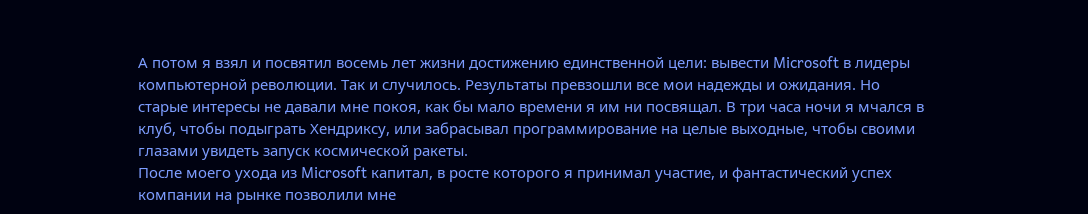А потом я взял и посвятил восемь лет жизни достижению единственной цели: вывести Microsoft в лидеры компьютерной революции. Так и случилось. Результаты превзошли все мои надежды и ожидания. Но старые интересы не давали мне покоя, как бы мало времени я им ни посвящал. В три часа ночи я мчался в клуб, чтобы подыграть Хендриксу, или забрасывал программирование на целые выходные, чтобы своими глазами увидеть запуск космической ракеты.
После моего ухода из Microsoft капитал, в росте которого я принимал участие, и фантастический успех компании на рынке позволили мне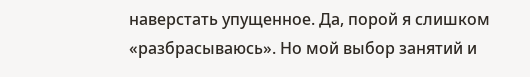наверстать упущенное. Да, порой я слишком «разбрасываюсь». Но мой выбор занятий и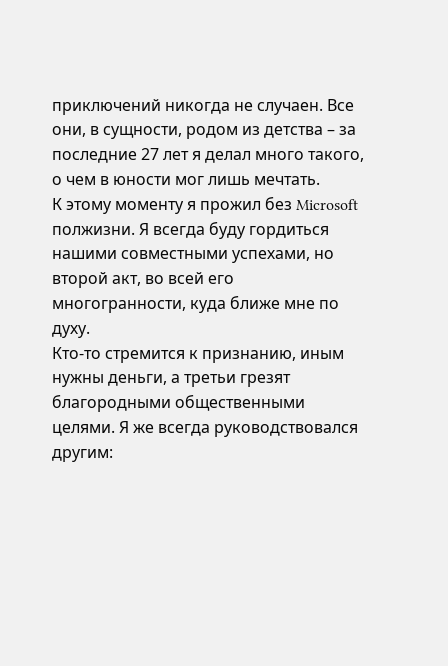приключений никогда не случаен. Все они, в сущности, родом из детства – за последние 27 лет я делал много такого, о чем в юности мог лишь мечтать.
К этому моменту я прожил без Microsoft полжизни. Я всегда буду гордиться нашими совместными успехами, но второй акт, во всей его многогранности, куда ближе мне по духу.
Кто-то стремится к признанию, иным нужны деньги, а третьи грезят благородными общественными целями. Я же всегда руководствовался другим: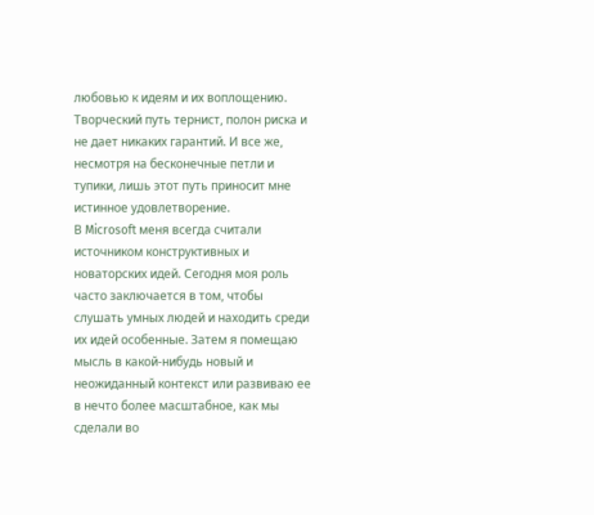любовью к идеям и их воплощению. Творческий путь тернист, полон риска и не дает никаких гарантий. И все же, несмотря на бесконечные петли и тупики, лишь этот путь приносит мне истинное удовлетворение.
В Microsoft меня всегда считали источником конструктивных и новаторских идей. Сегодня моя роль часто заключается в том, чтобы слушать умных людей и находить среди их идей особенные. Затем я помещаю мысль в какой-нибудь новый и неожиданный контекст или развиваю ее в нечто более масштабное, как мы сделали во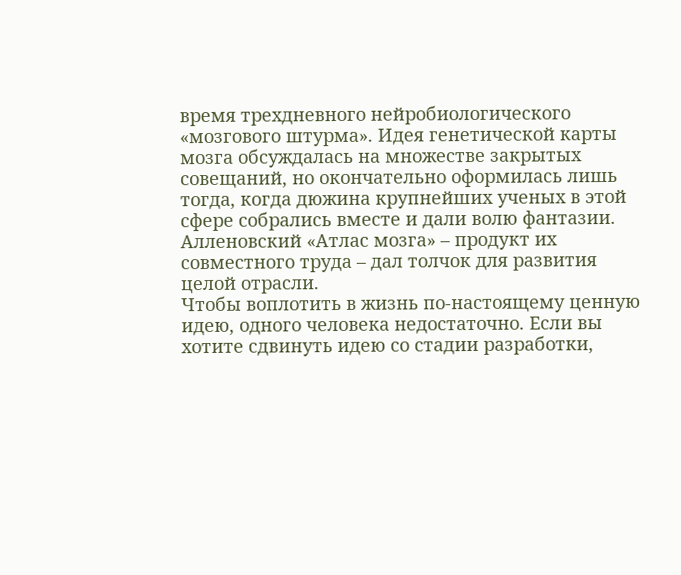время трехдневного нейробиологического «мозгового штурма». Идея генетической карты мозга обсуждалась на множестве закрытых совещаний, но окончательно оформилась лишь тогда, когда дюжина крупнейших ученых в этой сфере собрались вместе и дали волю фантазии. Алленовский «Атлас мозга» – продукт их совместного труда – дал толчок для развития целой отрасли.
Чтобы воплотить в жизнь по-настоящему ценную идею, одного человека недостаточно. Если вы хотите сдвинуть идею со стадии разработки,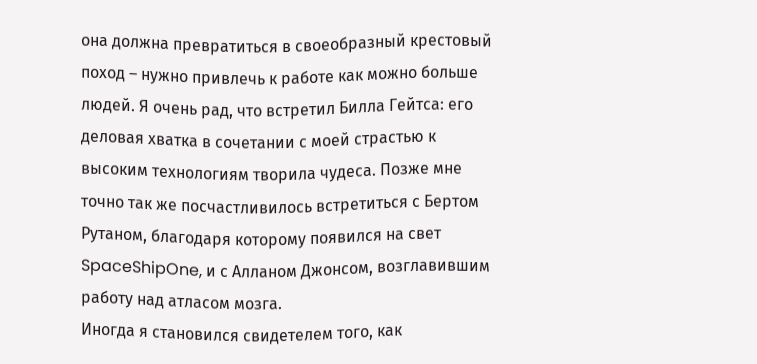она должна превратиться в своеобразный крестовый поход – нужно привлечь к работе как можно больше людей. Я очень рад, что встретил Билла Гейтса: его деловая хватка в сочетании с моей страстью к высоким технологиям творила чудеса. Позже мне точно так же посчастливилось встретиться с Бертом Рутаном, благодаря которому появился на свет SpaceShipOne, и с Алланом Джонсом, возглавившим работу над атласом мозга.
Иногда я становился свидетелем того, как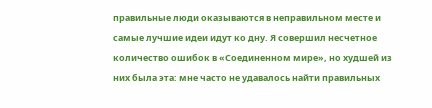правильные люди оказываются в неправильном месте и самые лучшие идеи идут ко дну. Я совершил несчетное количество ошибок в «Соединенном мире», но худшей из них была эта: мне часто не удавалось найти правильных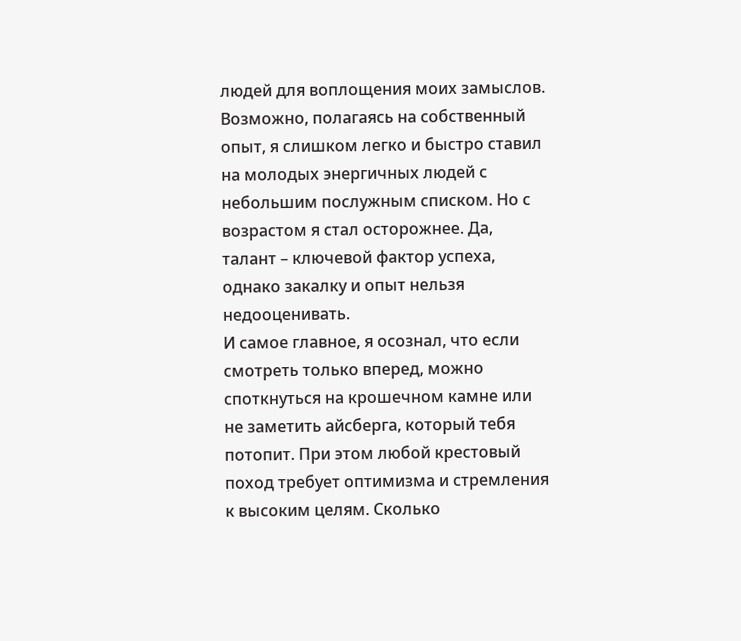людей для воплощения моих замыслов. Возможно, полагаясь на собственный опыт, я слишком легко и быстро ставил на молодых энергичных людей с небольшим послужным списком. Но с возрастом я стал осторожнее. Да, талант – ключевой фактор успеха, однако закалку и опыт нельзя недооценивать.
И самое главное, я осознал, что если смотреть только вперед, можно споткнуться на крошечном камне или не заметить айсберга, который тебя потопит. При этом любой крестовый поход требует оптимизма и стремления к высоким целям. Сколько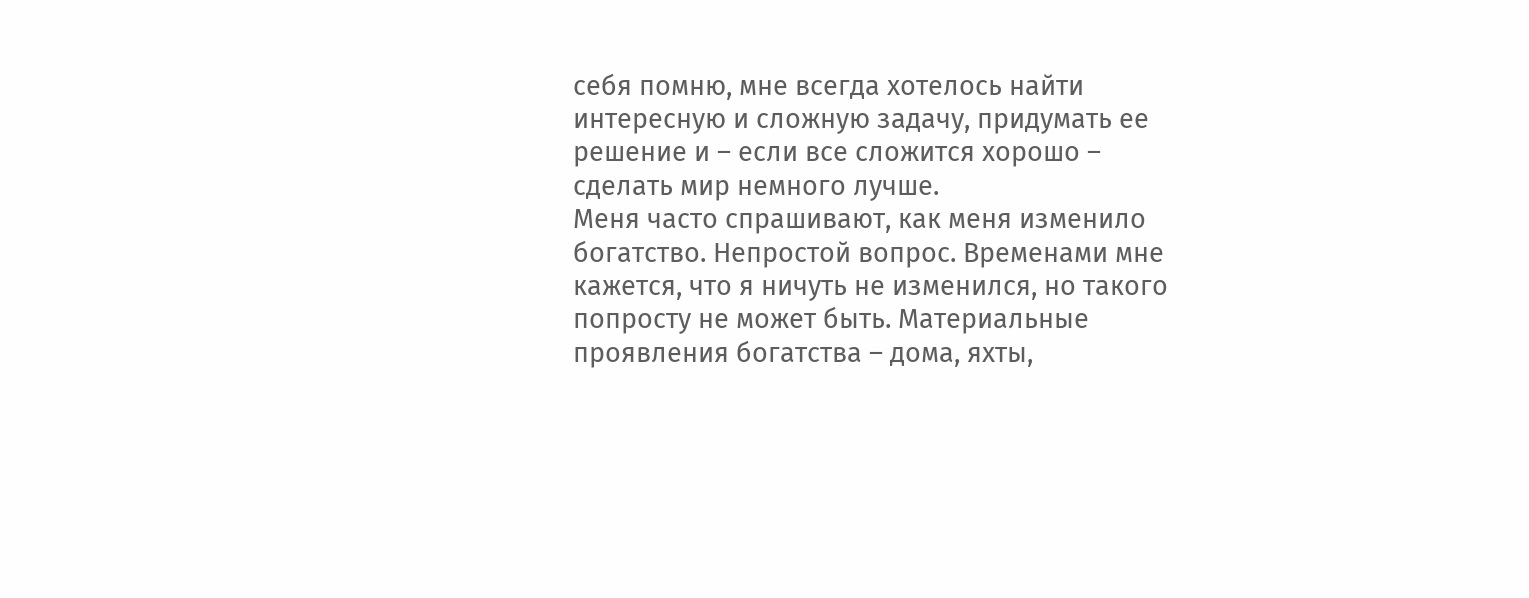себя помню, мне всегда хотелось найти интересную и сложную задачу, придумать ее решение и – если все сложится хорошо – сделать мир немного лучше.
Меня часто спрашивают, как меня изменило богатство. Непростой вопрос. Временами мне кажется, что я ничуть не изменился, но такого попросту не может быть. Материальные проявления богатства – дома, яхты,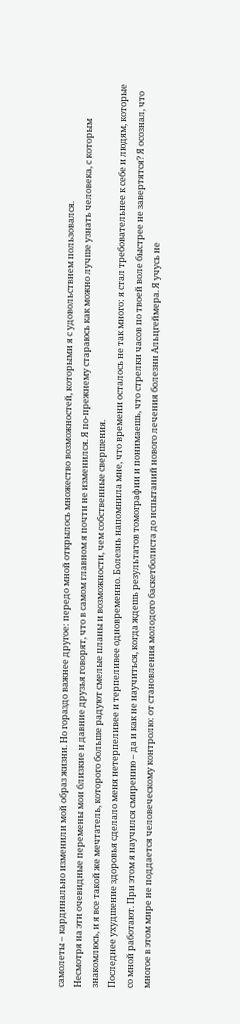самолеты – кардинально изменили мой образ жизни. Но гораздо важнее другое: передо мной открылось множество возможностей, которыми я с удовольствием пользовался.
Несмотря на эти очевидные перемены мои близкие и давние друзья говорят, что в самом главном я почти не изменился. Я по-прежнему стараюсь как можно лучше узнать человека, с которым знакомлюсь, и я все такой же мечтатель, которого больше радуют смелые планы и возможности, чем собственные свершения.
Последнее ухудшение здоровья сделало меня нетерпеливее и терпеливее одновременно. Болезнь напомнила мне, что времени осталось не так много: я стал требовательнее к себе и людям, которые со мной работают. При этом я научился смирению – да и как не научиться, когда ждешь результатов томографии и понимаешь, что стрелки часов по твоей воле быстрее не завертятся? Я осознал, что многое в этом мире не поддается человеческому контролю: от становления молодого баскетболиста до испытаний нового лечения болезни Альцгеймера. Я учусь не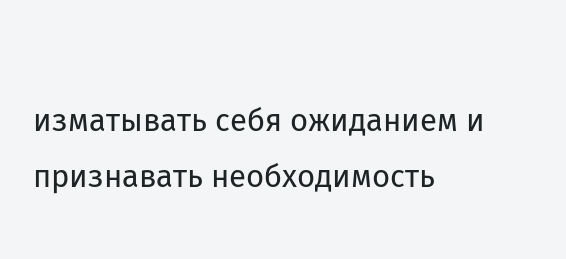изматывать себя ожиданием и признавать необходимость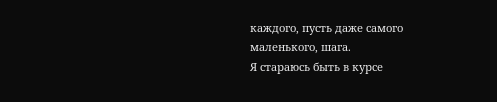каждого, пусть даже самого маленького, шага.
Я стараюсь быть в курсе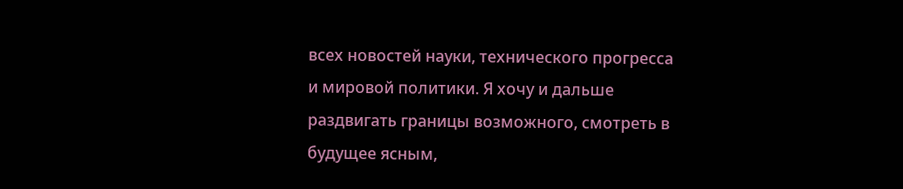всех новостей науки, технического прогресса и мировой политики. Я хочу и дальше раздвигать границы возможного, смотреть в будущее ясным,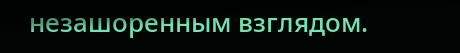незашоренным взглядом.